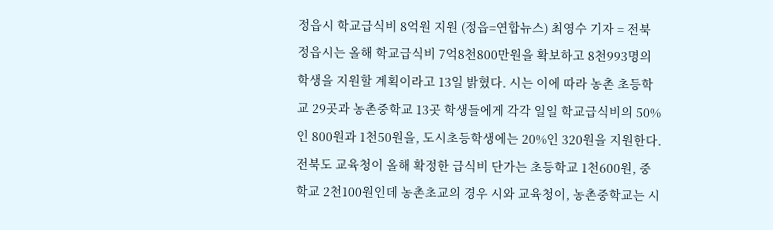정읍시 학교급식비 8억원 지원 (정읍=연합뉴스) 최영수 기자 = 전북 정읍시는 올해 학교급식비 7억8천800만원을 확보하고 8천993명의 학생을 지원할 계획이라고 13일 밝혔다. 시는 이에 따라 농촌 초등학교 29곳과 농촌중학교 13곳 학생들에게 각각 일일 학교급식비의 50%인 800원과 1천50원을, 도시초등학생에는 20%인 320원을 지원한다. 전북도 교육청이 올해 확정한 급식비 단가는 초등학교 1천600원, 중학교 2천100원인데 농촌초교의 경우 시와 교육청이, 농촌중학교는 시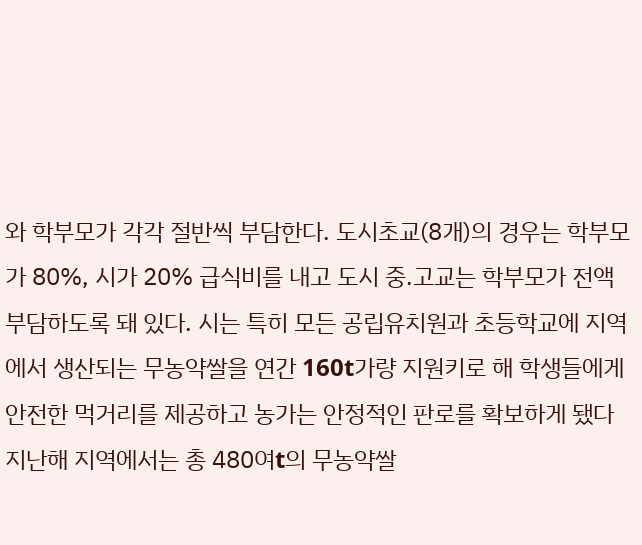와 학부모가 각각 절반씩 부담한다. 도시초교(8개)의 경우는 학부모가 80%, 시가 20% 급식비를 내고 도시 중.고교는 학부모가 전액 부담하도록 돼 있다. 시는 특히 모든 공립유치원과 초등학교에 지역에서 생산되는 무농약쌀을 연간 160t가량 지원키로 해 학생들에게 안전한 먹거리를 제공하고 농가는 안정적인 판로를 확보하게 됐다 지난해 지역에서는 총 480여t의 무농약쌀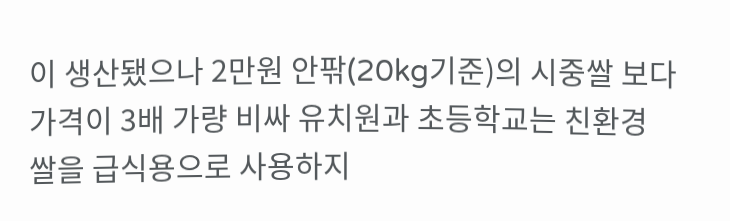이 생산됐으나 2만원 안팎(20kg기준)의 시중쌀 보다 가격이 3배 가량 비싸 유치원과 초등학교는 친환경 쌀을 급식용으로 사용하지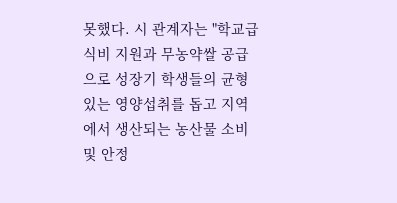못했다. 시 관계자는 "학교급식비 지원과 무농약쌀 공급으로 성장기 학생들의 균형있는 영양섭취를 돕고 지역에서 생산되는 농산물 소비 및 안정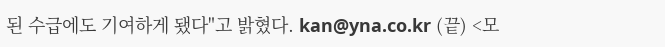된 수급에도 기여하게 됐다"고 밝혔다. kan@yna.co.kr (끝) <모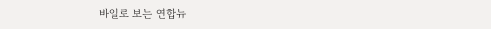바일로 보는 연합뉴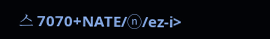스 7070+NATE/ⓝ/ez-i>